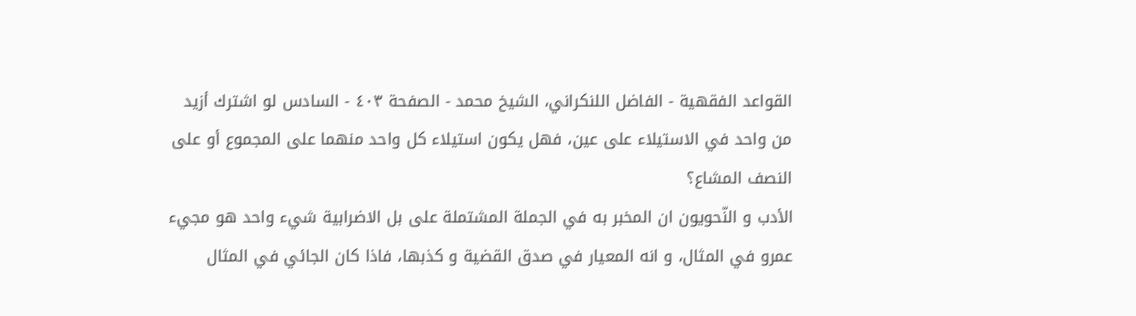القواعد الفقهية - الفاضل اللنكراني، الشيخ محمد - الصفحة ٤٠٣ - السادس لو اشترك أزيد من واحد في الاستيلاء على عين، فهل يكون استيلاء كل واحد منهما على المجموع أو على النصف المشاع؟
الأدب و النّحويون ان المخبر به في الجملة المشتملة على بل الاضرابية شيء واحد هو مجيء عمرو في المثال، و انه المعيار في صدق القضية و كذبها، فاذا كان الجائي في المثال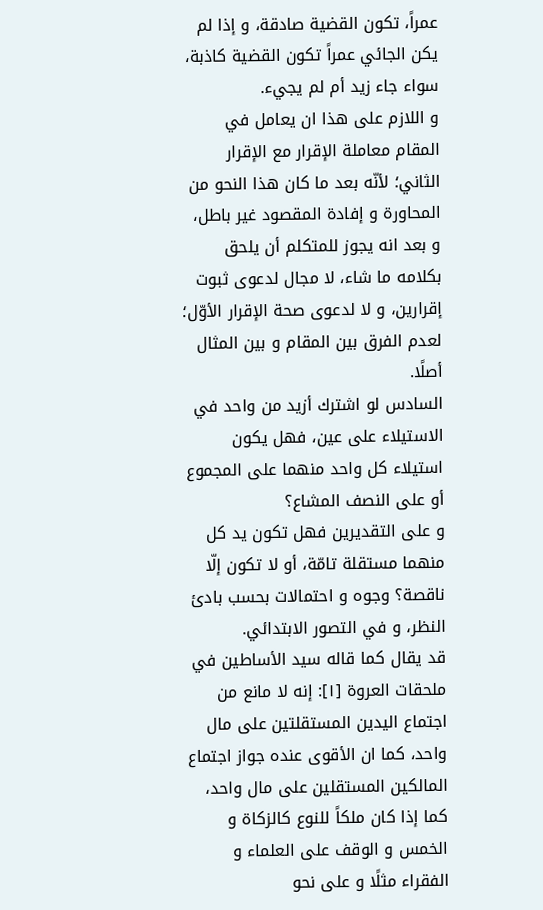عمراً، تكون القضية صادقة، و إذا لم يكن الجائي عمراً تكون القضية كاذبة، سواء جاء زيد أم لم يجيء.
و اللازم على هذا ان يعامل في المقام معاملة الإقرار مع الإقرار الثاني؛ لأنّه بعد ما كان هذا النحو من المحاورة و إفادة المقصود غير باطل، و بعد انه يجوز للمتكلم أن يلحق بكلامه ما شاء، لا مجال لدعوى ثبوت إقرارين، و لا لدعوى صحة الإقرار الأوّل؛ لعدم الفرق بين المقام و بين المثال أصلًا.
السادس لو اشترك أزيد من واحد في الاستيلاء على عين، فهل يكون استيلاء كل واحد منهما على المجموع أو على النصف المشاع؟
و على التقديرين فهل تكون يد كل منهما مستقلة تامّة، أو لا تكون إلّا ناقصة؟ وجوه و احتمالات بحسب بادئ النظر، و في التصور الابتدائي.
قد يقال كما قاله سيد الأساطين في ملحقات العروة [١]: إنه لا مانع من اجتماع اليدين المستقلتين على مال واحد، كما ان الأقوى عنده جواز اجتماع المالكين المستقلين على مال واحد، كما إذا كان ملكاً للنوع كالزكاة و الخمس و الوقف على العلماء و الفقراء مثلًا و على نحو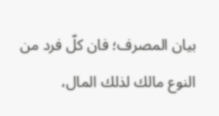بيان المصرف؛ فان كلّ فرد من النوع مالك لذلك المال،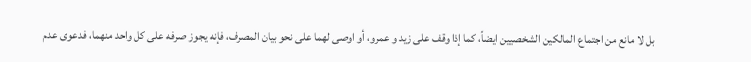بل لا مانع من اجتماع المالكين الشخصيين ايضاً، كما إذا وقف على زيد و عمرو، أو اوصى لهما على نحو بيان المصرف، فإنه يجوز صرفه على كل واحد منهما، فدعوى عدم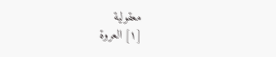معقولية
[١] العروة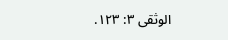الوثقى ٣: ١٢٣.